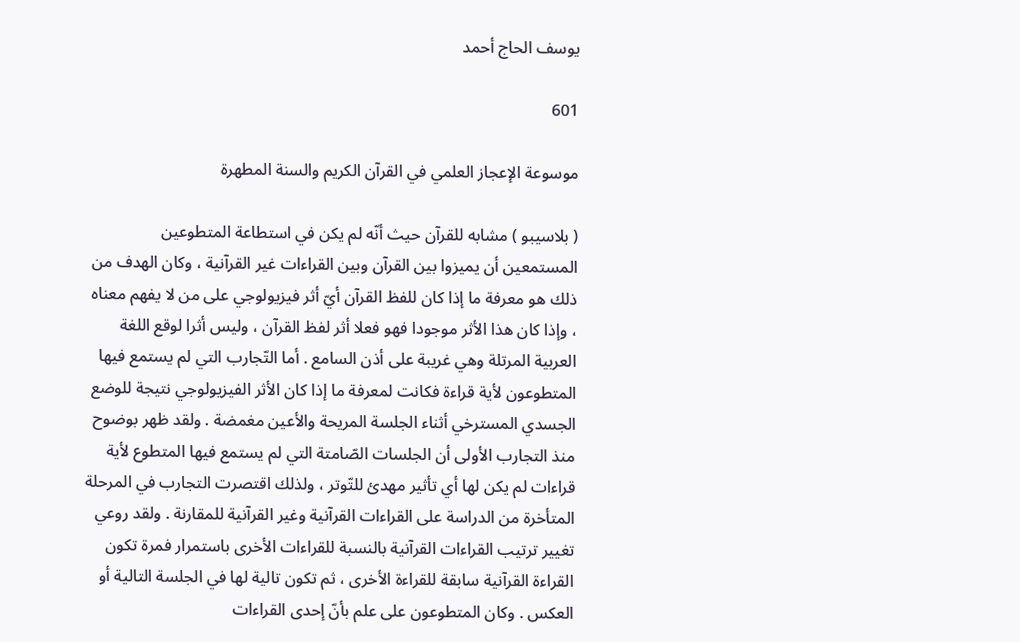يوسف الحاج أحمد

601

موسوعة الإعجاز العلمي في القرآن الكريم والسنة المطهرة

( بلاسيبو ) مشابه للقرآن حيث أنّه لم يكن في استطاعة المتطوعين المستمعين أن يميزوا بين القرآن وبين القراءات غير القرآنية ، وكان الهدف من ذلك هو معرفة ما إذا كان للفظ القرآن أيّ أثر فيزيولوجي على من لا يفهم معناه ، وإذا كان هذا الأثر موجودا فهو فعلا أثر لفظ القرآن ، وليس أثرا لوقع اللغة العربية المرتلة وهي غريبة على أذن السامع . أما التّجارب التي لم يستمع فيها المتطوعون لأية قراءة فكانت لمعرفة ما إذا كان الأثر الفيزيولوجي نتيجة للوضع الجسدي المسترخي أثناء الجلسة المريحة والأعين مغمضة . ولقد ظهر بوضوح منذ التجارب الأولى أن الجلسات الصّامتة التي لم يستمع فيها المتطوع لأية قراءات لم يكن لها أي تأثير مهدئ للتّوتر ، ولذلك اقتصرت التجارب في المرحلة المتأخرة من الدراسة على القراءات القرآنية وغير القرآنية للمقارنة . ولقد روعي تغيير ترتيب القراءات القرآنية بالنسبة للقراءات الأخرى باستمرار فمرة تكون القراءة القرآنية سابقة للقراءة الأخرى ، ثم تكون تالية لها في الجلسة التالية أو العكس . وكان المتطوعون على علم بأنّ إحدى القراءات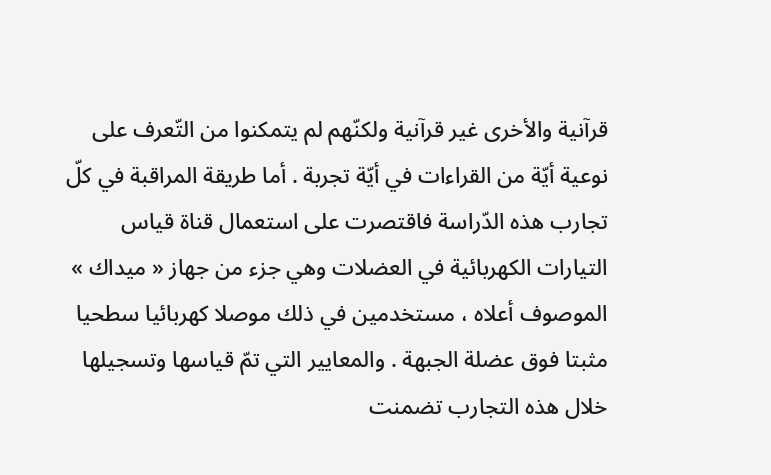قرآنية والأخرى غير قرآنية ولكنّهم لم يتمكنوا من التّعرف على نوعية أيّة من القراءات في أيّة تجربة . أما طريقة المراقبة في كلّ تجارب هذه الدّراسة فاقتصرت على استعمال قناة قياس التيارات الكهربائية في العضلات وهي جزء من جهاز « ميداك » الموصوف أعلاه ، مستخدمين في ذلك موصلا كهربائيا سطحيا مثبتا فوق عضلة الجبهة . والمعايير التي تمّ قياسها وتسجيلها خلال هذه التجارب تضمنت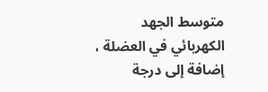متوسط الجهد الكهربائي في العضلة ، إضافة إلى درجة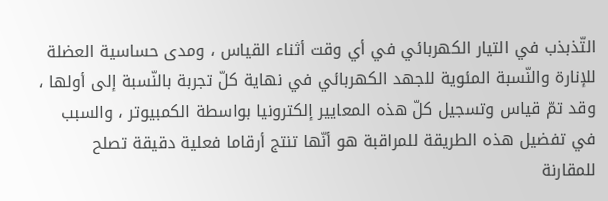التّذبذب في التيار الكهربائي في أي وقت أثناء القياس ، ومدى حساسية العضلة للإنارة والنّسبة المئوية للجهد الكهربائي في نهاية كلّ تجربة بالنّسبة إلى أولها ، وقد تمّ قياس وتسجيل كلّ هذه المعايير إلكترونيا بواسطة الكمبيوتر ، والسبب في تفضيل هذه الطريقة للمراقبة هو أنّها تنتج أرقاما فعلية دقيقة تصلح للمقارنة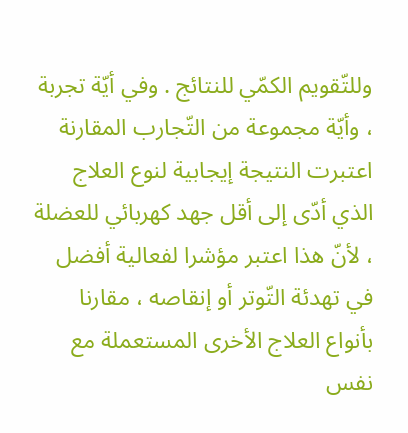وللتّقويم الكمّي للنتائج . وفي أيّة تجربة ، وأيّة مجموعة من التّجارب المقارنة اعتبرت النتيجة إيجابية لنوع العلاج الذي أدّى إلى أقل جهد كهربائي للعضلة ، لأنّ هذا اعتبر مؤشرا لفعالية أفضل في تهدئة التّوتر أو إنقاصه ، مقارنا بأنواع العلاج الأخرى المستعملة مع نفس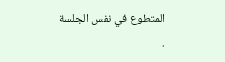المتطوع في نفس الجلسة .